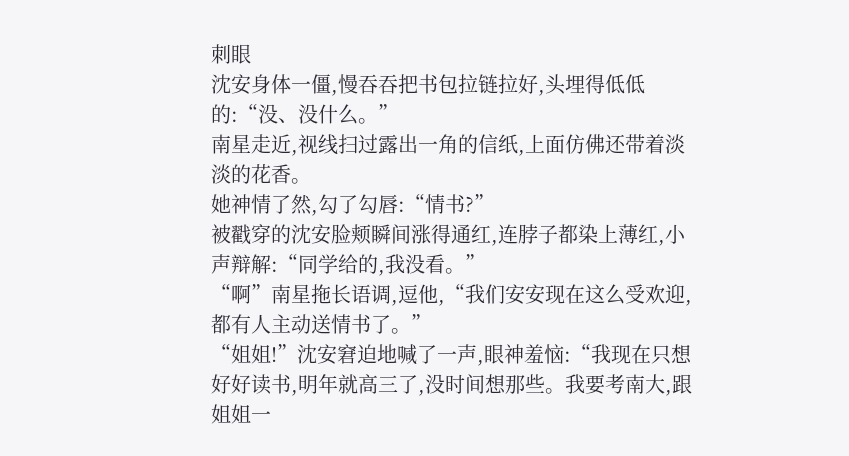刺眼
沈安身体一僵,慢吞吞把书包拉链拉好,头埋得低低的:“没、没什么。”
南星走近,视线扫过露出一角的信纸,上面仿佛还带着淡淡的花香。
她神情了然,勾了勾唇:“情书?”
被戳穿的沈安脸颊瞬间涨得通红,连脖子都染上薄红,小声辩解:“同学给的,我没看。”
“啊”南星拖长语调,逗他,“我们安安现在这么受欢迎,都有人主动送情书了。”
“姐姐!”沈安窘迫地喊了一声,眼神羞恼:“我现在只想好好读书,明年就高三了,没时间想那些。我要考南大,跟姐姐一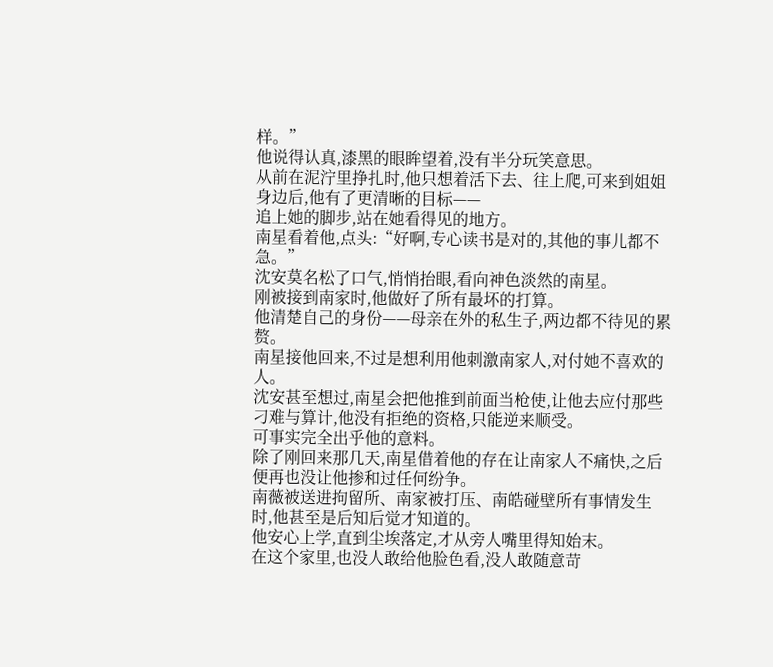样。”
他说得认真,漆黑的眼眸望着,没有半分玩笑意思。
从前在泥泞里挣扎时,他只想着活下去、往上爬,可来到姐姐身边后,他有了更清晰的目标——
追上她的脚步,站在她看得见的地方。
南星看着他,点头:“好啊,专心读书是对的,其他的事儿都不急。”
沈安莫名松了口气,悄悄抬眼,看向神色淡然的南星。
刚被接到南家时,他做好了所有最坏的打算。
他清楚自己的身份——母亲在外的私生子,两边都不待见的累赘。
南星接他回来,不过是想利用他刺激南家人,对付她不喜欢的人。
沈安甚至想过,南星会把他推到前面当枪使,让他去应付那些刁难与算计,他没有拒绝的资格,只能逆来顺受。
可事实完全出乎他的意料。
除了刚回来那几天,南星借着他的存在让南家人不痛快,之后便再也没让他掺和过任何纷争。
南薇被送进拘留所、南家被打压、南皓碰壁所有事情发生时,他甚至是后知后觉才知道的。
他安心上学,直到尘埃落定,才从旁人嘴里得知始末。
在这个家里,也没人敢给他脸色看,没人敢随意苛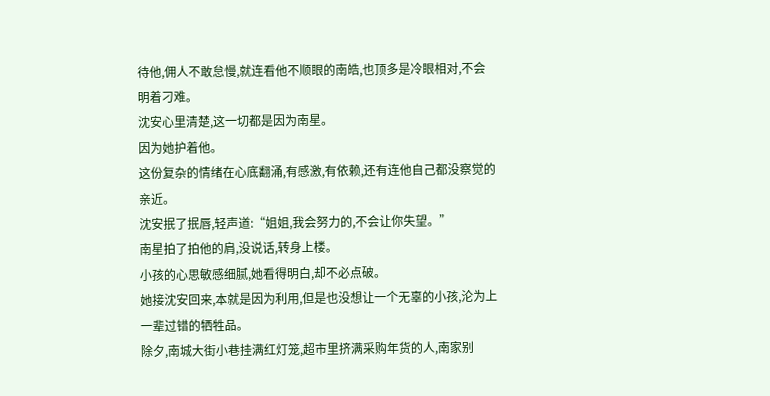待他,佣人不敢怠慢,就连看他不顺眼的南皓,也顶多是冷眼相对,不会明着刁难。
沈安心里清楚,这一切都是因为南星。
因为她护着他。
这份复杂的情绪在心底翻涌,有感激,有依赖,还有连他自己都没察觉的亲近。
沈安抿了抿唇,轻声道:“姐姐,我会努力的,不会让你失望。”
南星拍了拍他的肩,没说话,转身上楼。
小孩的心思敏感细腻,她看得明白,却不必点破。
她接沈安回来,本就是因为利用,但是也没想让一个无辜的小孩,沦为上一辈过错的牺牲品。
除夕,南城大街小巷挂满红灯笼,超市里挤满采购年货的人,南家别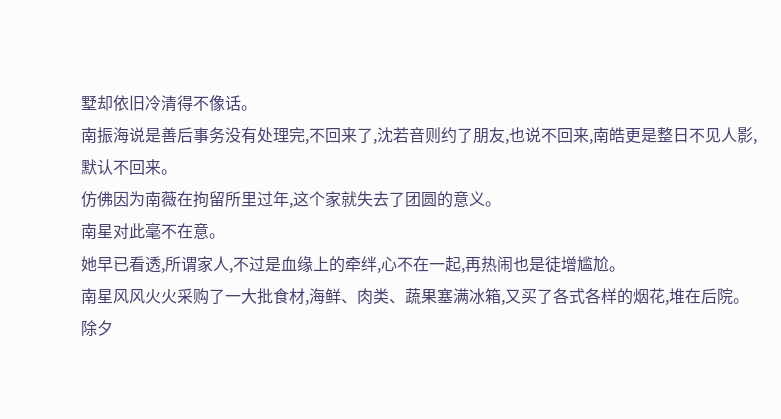墅却依旧冷清得不像话。
南振海说是善后事务没有处理完,不回来了,沈若音则约了朋友,也说不回来,南皓更是整日不见人影,默认不回来。
仿佛因为南薇在拘留所里过年,这个家就失去了团圆的意义。
南星对此毫不在意。
她早已看透,所谓家人,不过是血缘上的牵绊,心不在一起,再热闹也是徒增尴尬。
南星风风火火采购了一大批食材,海鲜、肉类、蔬果塞满冰箱,又买了各式各样的烟花,堆在后院。
除夕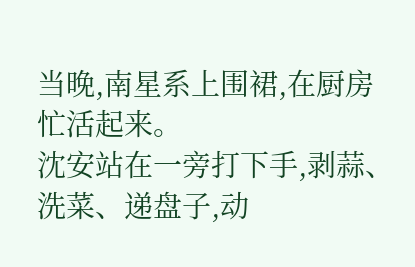当晚,南星系上围裙,在厨房忙活起来。
沈安站在一旁打下手,剥蒜、洗菜、递盘子,动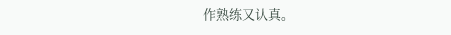作熟练又认真。